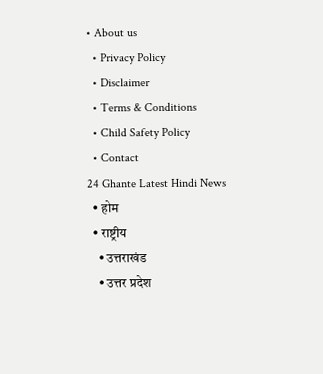• About us
  • Privacy Policy
  • Disclaimer
  • Terms & Conditions
  • Child Safety Policy
  • Contact
24 Ghante Latest Hindi News
  • होम
  • राष्ट्रीय
    • उत्तराखंड
    • उत्तर प्रदेश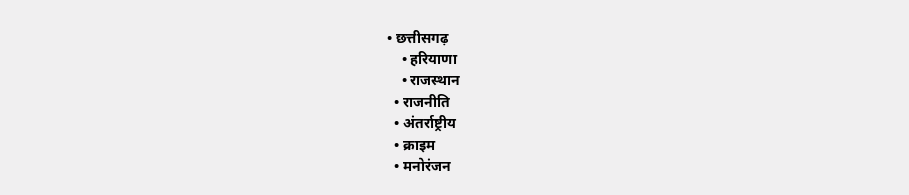• छत्तीसगढ़
    • हरियाणा
    • राजस्थान
  • राजनीति
  • अंतर्राष्ट्रीय
  • क्राइम
  • मनोरंजन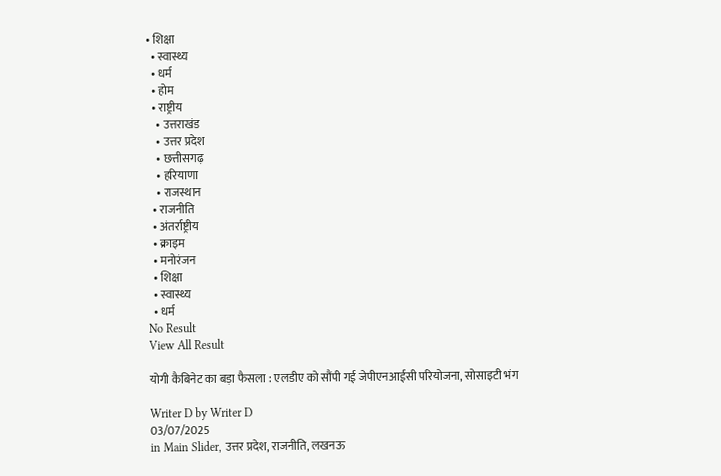• शिक्षा
  • स्वास्थ्य
  • धर्म
  • होम
  • राष्ट्रीय
    • उत्तराखंड
    • उत्तर प्रदेश
    • छत्तीसगढ़
    • हरियाणा
    • राजस्थान
  • राजनीति
  • अंतर्राष्ट्रीय
  • क्राइम
  • मनोरंजन
  • शिक्षा
  • स्वास्थ्य
  • धर्म
No Result
View All Result

योगी कैबिनेट का बड़ा फैसला : एलडीए को सौंपी गई जेपीएनआईसी परियोजना, सोसाइटी भंग

Writer D by Writer D
03/07/2025
in Main Slider, उत्तर प्रदेश, राजनीति, लखनऊ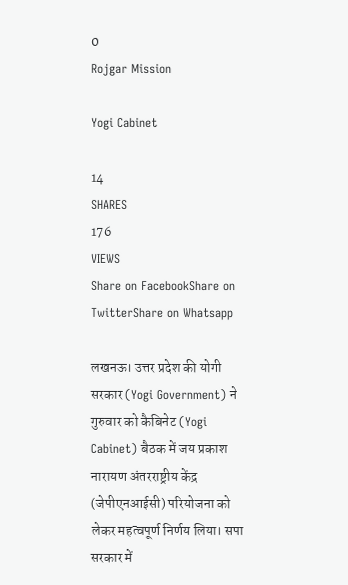0
Rojgar Mission

Yogi Cabinet

14
SHARES
176
VIEWS
Share on FacebookShare on TwitterShare on Whatsapp

लखनऊ। उत्तर प्रदेश की योगी सरकार (Yogi Government) ने गुरुवार को कैबिनेट (Yogi Cabinet) बैठक में जय प्रकाश नारायण अंतरराष्ट्रीय केंद्र (जेपीएनआईसी) परियोजना को लेकर महत्वपूर्ण निर्णय लिया। सपा सरकार में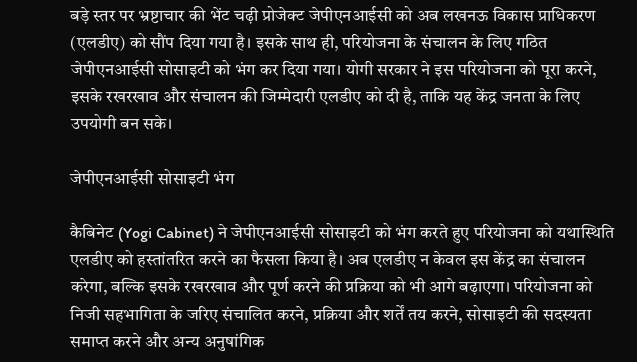बड़े स्तर पर भ्रष्टाचार की भेंट चढ़ी प्रोजेक्ट जेपीएनआईसी को अब लखनऊ विकास प्राधिकरण (एलडीए) को सौंप दिया गया है। इसके साथ ही, परियोजना के संचालन के लिए गठित जेपीएनआईसी सोसाइटी को भंग कर दिया गया। योगी सरकार ने इस परियोजना को पूरा करने, इसके रखरखाव और संचालन की जिम्मेदारी एलडीए को दी है, ताकि यह केंद्र जनता के लिए उपयोगी बन सके।

जेपीएनआईसी सोसाइटी भंग

कैबिनेट (Yogi Cabinet) ने जेपीएनआईसी सोसाइटी को भंग करते हुए परियोजना को यथास्थिति एलडीए को हस्तांतरित करने का फैसला किया है। अब एलडीए न केवल इस केंद्र का संचालन करेगा, बल्कि इसके रखरखाव और पूर्ण करने की प्रक्रिया को भी आगे बढ़ाएगा। परियोजना को निजी सहभागिता के जरिए संचालित करने, प्रक्रिया और शर्तें तय करने, सोसाइटी की सदस्यता समाप्त करने और अन्य अनुषांगिक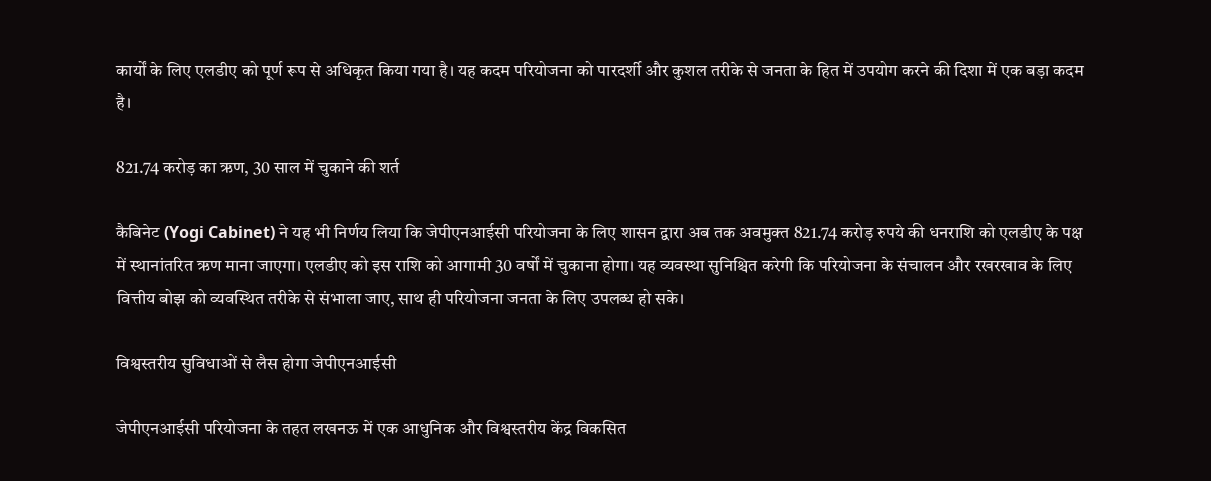कार्यों के लिए एलडीए को पूर्ण रूप से अधिकृत किया गया है। यह कदम परियोजना को पारदर्शी और कुशल तरीके से जनता के हित में उपयोग करने की दिशा में एक बड़ा कदम है।

821.74 करोड़ का ऋण, 30 साल में चुकाने की शर्त

कैबिनेट (Yogi Cabinet) ने यह भी निर्णय लिया कि जेपीएनआईसी परियोजना के लिए शासन द्वारा अब तक अवमुक्त 821.74 करोड़ रुपये की धनराशि को एलडीए के पक्ष में स्थानांतरित ऋण माना जाएगा। एलडीए को इस राशि को आगामी 30 वर्षों में चुकाना होगा। यह व्यवस्था सुनिश्चित करेगी कि परियोजना के संचालन और रखरखाव के लिए वित्तीय बोझ को व्यवस्थित तरीके से संभाला जाए, साथ ही परियोजना जनता के लिए उपलब्ध हो सके।

विश्वस्तरीय सुविधाओं से लैस होगा जेपीएनआईसी

जेपीएनआईसी परियोजना के तहत लखनऊ में एक आधुनिक और विश्वस्तरीय केंद्र विकसित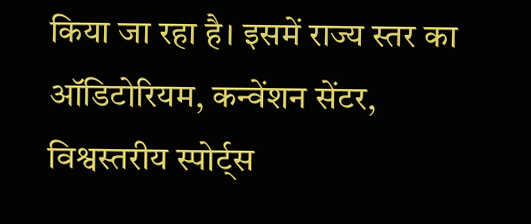किया जा रहा है। इसमें राज्य स्तर का ऑडिटोरियम, कन्वेंशन सेंटर, विश्वस्तरीय स्पोर्ट्स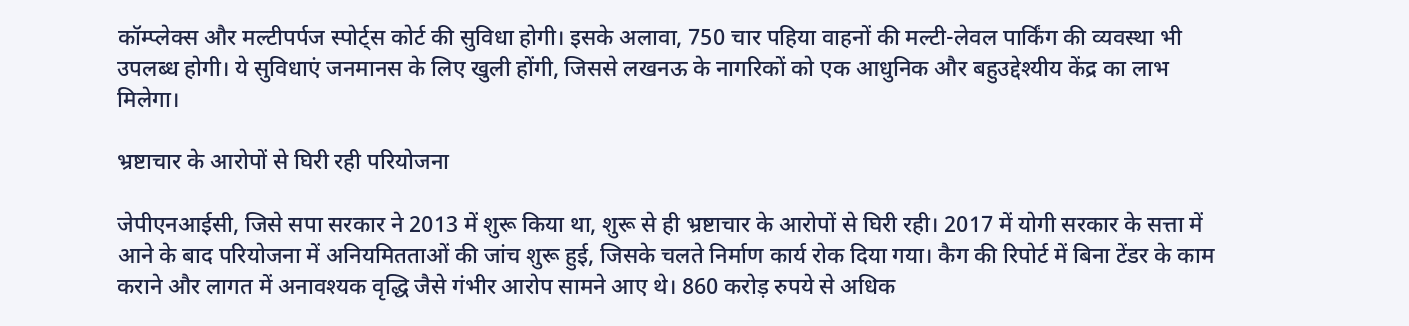कॉम्प्लेक्स और मल्टीपर्पज स्पोर्ट्स कोर्ट की सुविधा होगी। इसके अलावा, 750 चार पहिया वाहनों की मल्टी-लेवल पार्किंग की व्यवस्था भी उपलब्ध होगी। ये सुविधाएं जनमानस के लिए खुली होंगी, जिससे लखनऊ के नागरिकों को एक आधुनिक और बहुउद्देश्यीय केंद्र का लाभ मिलेगा।

भ्रष्टाचार के आरोपों से घिरी रही परियोजना

जेपीएनआईसी, जिसे सपा सरकार ने 2013 में शुरू किया था, शुरू से ही भ्रष्टाचार के आरोपों से घिरी रही। 2017 में योगी सरकार के सत्ता में आने के बाद परियोजना में अनियमितताओं की जांच शुरू हुई, जिसके चलते निर्माण कार्य रोक दिया गया। कैग की रिपोर्ट में बिना टेंडर के काम कराने और लागत में अनावश्यक वृद्धि जैसे गंभीर आरोप सामने आए थे। 860 करोड़ रुपये से अधिक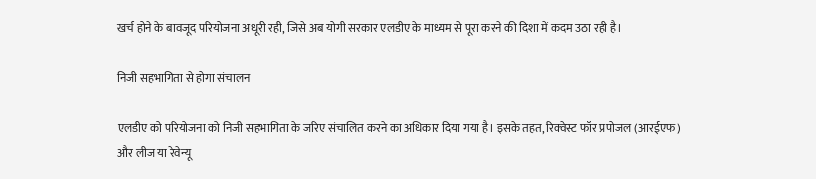खर्च होने के बावजूद परियोजना अधूरी रही, जिसे अब योगी सरकार एलडीए के माध्यम से पूरा करने की दिशा में कदम उठा रही है।

निजी सहभागिता से होगा संचालन

एलडीए को परियोजना को निजी सहभागिता के जरिए संचालित करने का अधिकार दिया गया है। इसके तहत, रिक्वेस्ट फॉर प्रपोजल (आरईएफ) और लीज या रेवेन्यू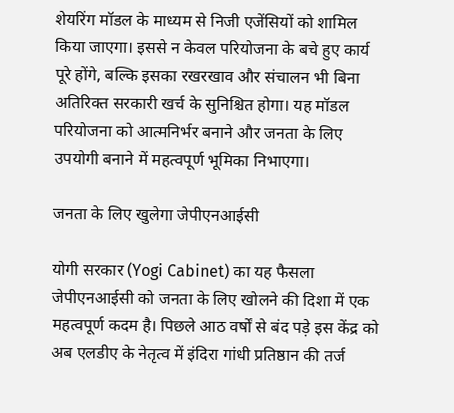शेयरिंग मॉडल के माध्यम से निजी एजेंसियों को शामिल किया जाएगा। इससे न केवल परियोजना के बचे हुए कार्य पूरे होंगे, बल्कि इसका रखरखाव और संचालन भी बिना अतिरिक्त सरकारी खर्च के सुनिश्चित होगा। यह मॉडल परियोजना को आत्मनिर्भर बनाने और जनता के लिए उपयोगी बनाने में महत्वपूर्ण भूमिका निभाएगा।

जनता के लिए खुलेगा जेपीएनआईसी

योगी सरकार (Yogi Cabinet) का यह फैसला जेपीएनआईसी को जनता के लिए खोलने की दिशा में एक महत्वपूर्ण कदम है। पिछले आठ वर्षों से बंद पड़े इस केंद्र को अब एलडीए के नेतृत्व में इंदिरा गांधी प्रतिष्ठान की तर्ज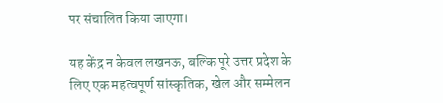पर संचालित किया जाएगा।

यह केंद्र न केवल लखनऊ, बल्कि पूरे उत्तर प्रदेश के लिए एक महत्वपूर्ण सांस्कृतिक, खेल और सम्मेलन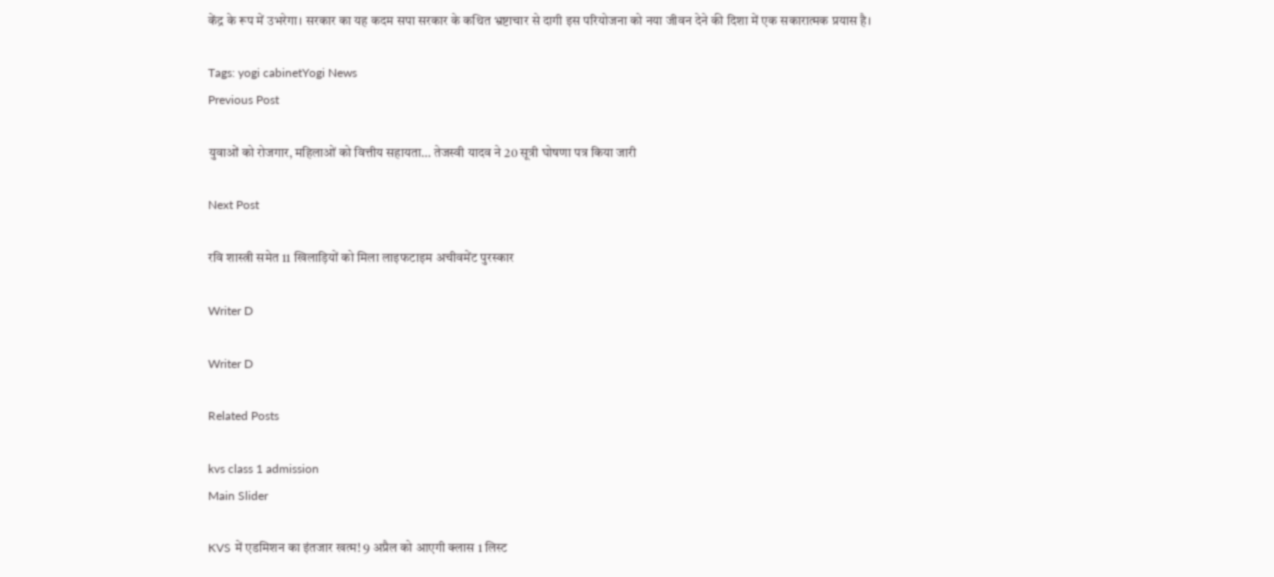केंद्र के रूप में उभरेगा। सरकार का यह कदम सपा सरकार के कथित भ्रष्टाचार से दागी इस परियोजना को नया जीवन देने की दिशा में एक सकारात्मक प्रयास है।

Tags: yogi cabinetYogi News
Previous Post

युवाओं को रोजगार, महिलाओं को वित्तीय सहायता… तेजस्वी यादव ने 20 सूत्री घोषणा पत्र किया जारी

Next Post

रवि शास्त्री समेत 11 खिलाड़ियों को मिला लाइफटाइम अचीवमेंट पुरस्कार

Writer D

Writer D

Related Posts

kvs class 1 admission
Main Slider

KVS में एडमिशन का इंतजार खत्म! 9 अप्रैल को आएगी क्लास 1 लिस्ट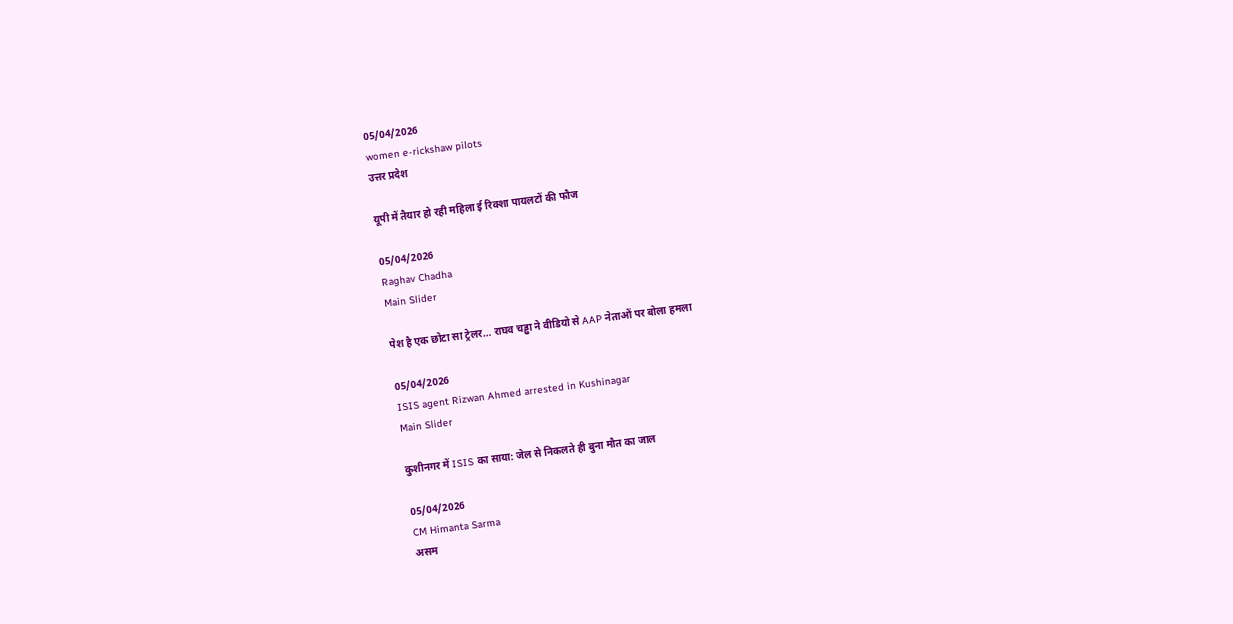05/04/2026
women e-rickshaw pilots
उत्तर प्रदेश

यूपी में तैयार हो रही महिला ई रिक्शा पायलटों की फौज

05/04/2026
Raghav Chadha
Main Slider

पेश है एक छोटा सा ट्रेलर… राघव चड्ढा ने वीडियो से AAP नेताओं पर बोला हमला

05/04/2026
ISIS agent Rizwan Ahmed arrested in Kushinagar
Main Slider

कुशीनगर में ISIS का साया: जेल से निकलते ही बुना मौत का जाल

05/04/2026
CM Himanta Sarma
असम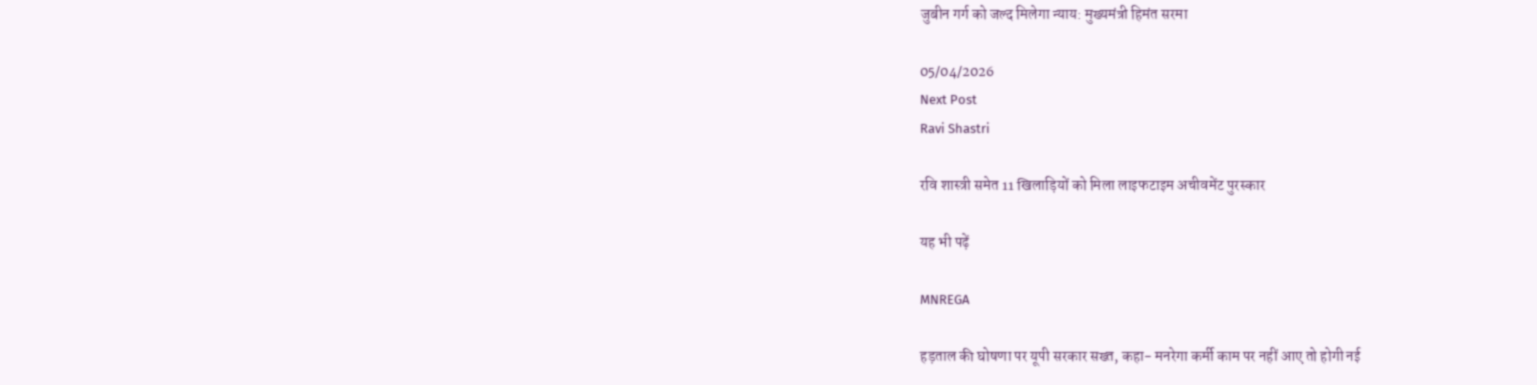जुबीन गर्ग को जल्द मिलेगा न्याय: मुख्यमंत्री हिमंत सरमा

05/04/2026
Next Post
Ravi Shastri

रवि शास्त्री समेत 11 खिलाड़ियों को मिला लाइफटाइम अचीवमेंट पुरस्कार

यह भी पढ़ें

MNREGA

हड़ताल की घोषणा पर यूपी सरकार सख्त, कहा- मनरेगा कर्मी काम पर नहीं आए तो होगी नई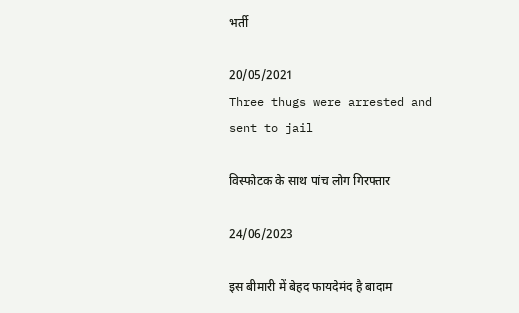भर्ती

20/05/2021
Three thugs were arrested and sent to jail

विस्फोटक के साथ पांच लोग गिरफ्तार

24/06/2023

इस बीमारी में बेहद फायदेमंद है बादाम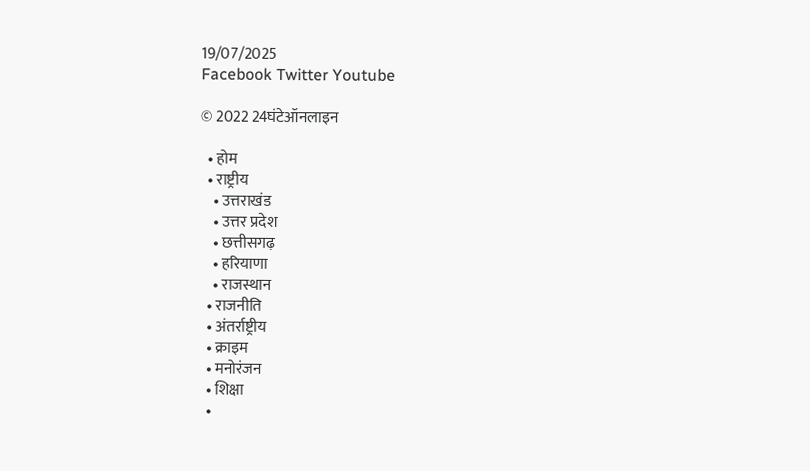19/07/2025
Facebook Twitter Youtube

© 2022 24घंटेऑनलाइन

  • होम
  • राष्ट्रीय
    • उत्तराखंड
    • उत्तर प्रदेश
    • छत्तीसगढ़
    • हरियाणा
    • राजस्थान
  • राजनीति
  • अंतर्राष्ट्रीय
  • क्राइम
  • मनोरंजन
  • शिक्षा
  •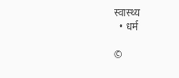स्वास्थ्य
  • धर्म

©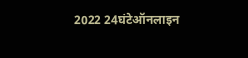2022 24घंटेऑनलाइन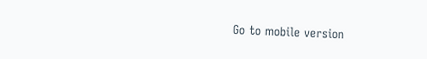Go to mobile version